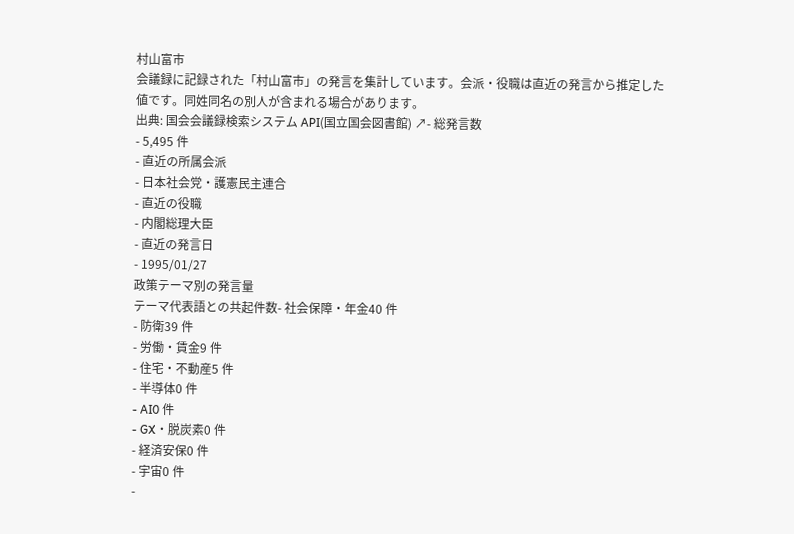村山富市
会議録に記録された「村山富市」の発言を集計しています。会派・役職は直近の発言から推定した値です。同姓同名の別人が含まれる場合があります。
出典: 国会会議録検索システム API(国立国会図書館) ↗- 総発言数
- 5,495 件
- 直近の所属会派
- 日本社会党・護憲民主連合
- 直近の役職
- 内閣総理大臣
- 直近の発言日
- 1995/01/27
政策テーマ別の発言量
テーマ代表語との共起件数- 社会保障・年金40 件
- 防衛39 件
- 労働・賃金9 件
- 住宅・不動産5 件
- 半導体0 件
- AI0 件
- GX・脱炭素0 件
- 経済安保0 件
- 宇宙0 件
-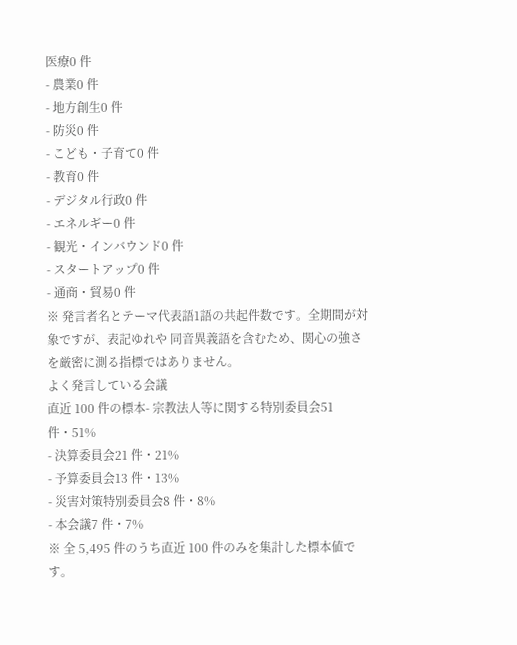医療0 件
- 農業0 件
- 地方創生0 件
- 防災0 件
- こども・子育て0 件
- 教育0 件
- デジタル行政0 件
- エネルギー0 件
- 観光・インバウンド0 件
- スタートアップ0 件
- 通商・貿易0 件
※ 発言者名とテーマ代表語1語の共起件数です。全期間が対象ですが、表記ゆれや 同音異義語を含むため、関心の強さを厳密に測る指標ではありません。
よく発言している会議
直近 100 件の標本- 宗教法人等に関する特別委員会51 件・51%
- 決算委員会21 件・21%
- 予算委員会13 件・13%
- 災害対策特別委員会8 件・8%
- 本会議7 件・7%
※ 全 5,495 件のうち直近 100 件のみを集計した標本値です。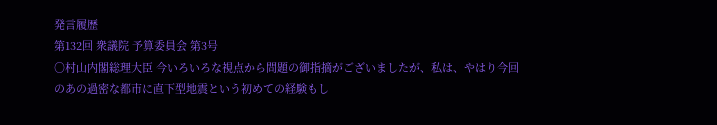発言履歴
第132回 衆議院 予算委員会 第3号
○村山内閣総理大臣 今いろいろな視点から問題の御指摘がございましたが、私は、やはり今回のあの過密な都市に直下型地震という初めての経験もし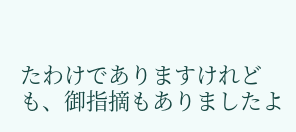たわけでありますけれども、御指摘もありましたよ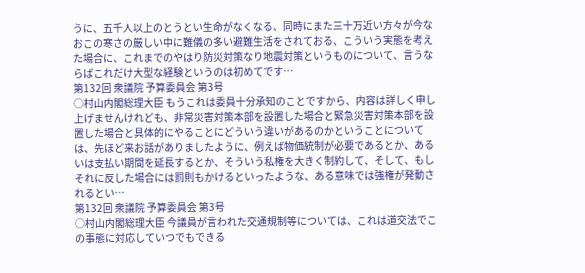うに、五千人以上のとうとい生命がなくなる、同時にまた三十万近い方々が今なおこの寒さの厳しい中に難儀の多い避難生活をされておる、こういう実態を考えた場合に、これまでのやはり防災対策なり地震対策というものについて、言うならばこれだけ大型な経験というのは初めてです…
第132回 衆議院 予算委員会 第3号
○村山内閣総理大臣 もうこれは委員十分承知のことですから、内容は詳しく申し上げませんけれども、非常災害対策本部を設置した場合と緊急災害対策本部を設置した場合と具体的にやることにどういう違いがあるのかということについては、先ほど来お話がありましたように、例えば物価統制が必要であるとか、あるいは支払い期間を延長するとか、そういう私権を大きく制約して、そして、もしそれに反した場合には罰則もかけるといったような、ある意味では強権が発動されるとい…
第132回 衆議院 予算委員会 第3号
○村山内閣総理大臣 今議員が言われた交通規制等については、これは道交法でこの事態に対応していつでもできる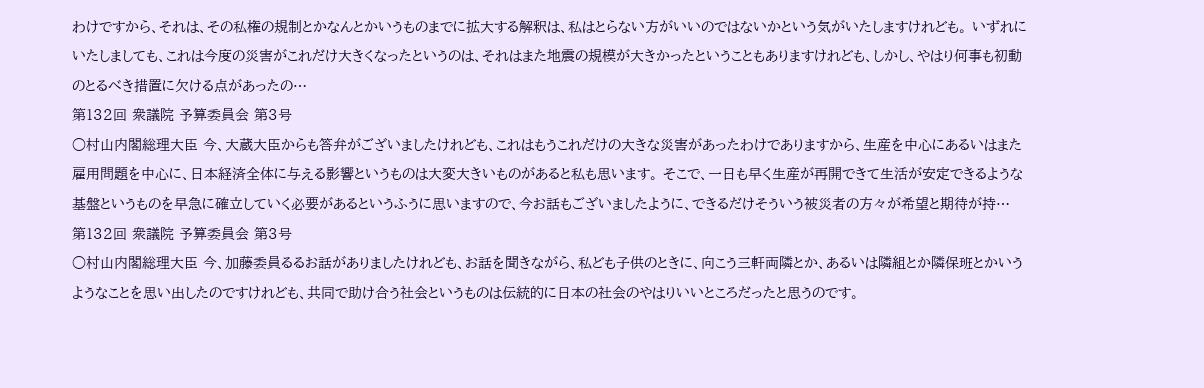わけですから、それは、その私権の規制とかなんとかいうものまでに拡大する解釈は、私はとらない方がいいのではないかという気がいたしますけれども。 いずれにいたしましても、これは今度の災害がこれだけ大きくなったというのは、それはまた地震の規模が大きかったということもありますけれども、しかし、やはり何事も初動のとるべき措置に欠ける点があったの…
第132回 衆議院 予算委員会 第3号
○村山内閣総理大臣 今、大蔵大臣からも答弁がございましたけれども、これはもうこれだけの大きな災害があったわけでありますから、生産を中心にあるいはまた雇用問題を中心に、日本経済全体に与える影響というものは大変大きいものがあると私も思います。 そこで、一日も早く生産が再開できて生活が安定できるような基盤というものを早急に確立していく必要があるというふうに思いますので、今お話もございましたように、できるだけそういう被災者の方々が希望と期待が持…
第132回 衆議院 予算委員会 第3号
○村山内閣総理大臣 今、加藤委員るるお話がありましたけれども、お話を聞きながら、私ども子供のときに、向こう三軒両隣とか、あるいは隣組とか隣保班とかいうようなことを思い出したのですけれども、共同で助け合う社会というものは伝統的に日本の社会のやはりいいところだったと思うのです。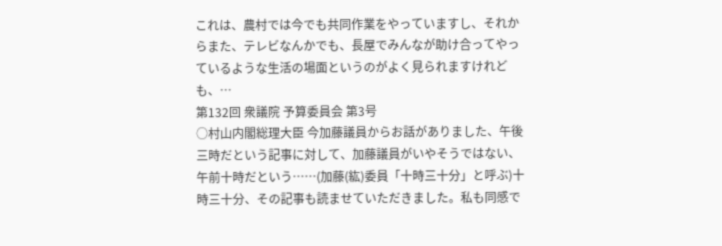これは、農村では今でも共同作業をやっていますし、それからまた、テレビなんかでも、長屋でみんなが助け合ってやっているような生活の場面というのがよく見られますけれども、…
第132回 衆議院 予算委員会 第3号
○村山内閣総理大臣 今加藤議員からお話がありました、午後三時だという記事に対して、加藤議員がいやそうではない、午前十時だという……(加藤(紘)委員「十時三十分」と呼ぶ)十時三十分、その記事も読ませていただきました。私も同感で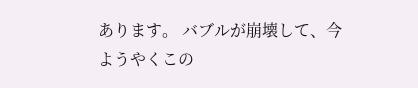あります。 バブルが崩壊して、今ようやくこの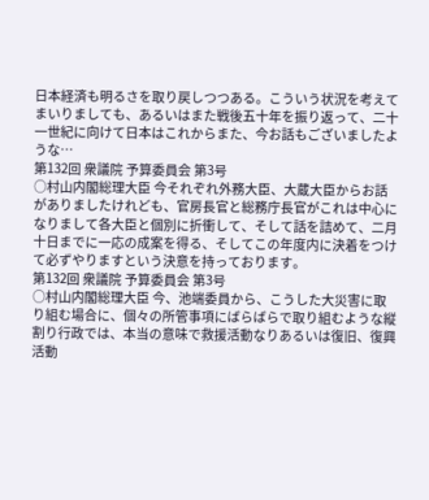日本経済も明るさを取り戻しつつある。こういう状況を考えてまいりましても、あるいはまた戦後五十年を振り返って、二十一世紀に向けて日本はこれからまた、今お話もございましたような…
第132回 衆議院 予算委員会 第3号
○村山内閣総理大臣 今それぞれ外務大臣、大蔵大臣からお話がありましたけれども、官房長官と総務庁長官がこれは中心になりまして各大臣と個別に折衝して、そして話を詰めて、二月十日までに一応の成案を得る、そしてこの年度内に決着をつけて必ずやりますという決意を持っております。
第132回 衆議院 予算委員会 第3号
○村山内閣総理大臣 今、池端委員から、こうした大災害に取り組む場合に、個々の所管事項にばらばらで取り組むような縦割り行政では、本当の意味で救援活動なりあるいは復旧、復興活動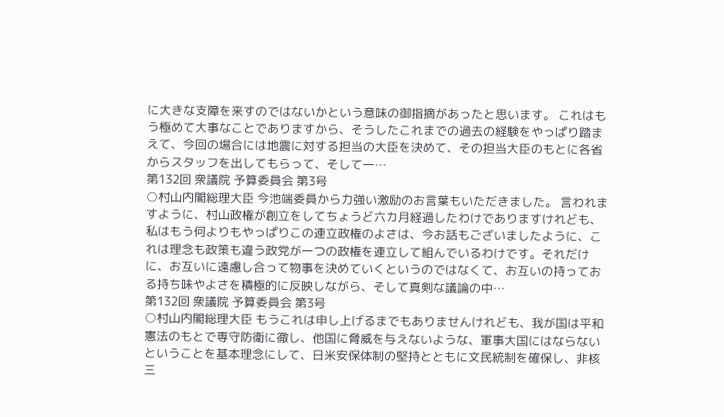に大きな支障を来すのではないかという意味の御指摘があったと思います。 これはもう極めて大事なことでありますから、そうしたこれまでの過去の経験をやっぱり踏まえて、今回の場合には地震に対する担当の大臣を決めて、その担当大臣のもとに各省からスタッフを出してもらって、そして一…
第132回 衆議院 予算委員会 第3号
○村山内閣総理大臣 今池端委員から力強い激励のお言葉もいただきました。 言われますように、村山政権が創立をしてちょうど六カ月経過したわけでありますけれども、私はもう何よりもやっぱりこの連立政権のよさは、今お話もございましたように、これは理念も政策も違う政党が一つの政権を連立して組んでいるわけです。それだけに、お互いに遠慮し合って物事を決めていくというのではなくて、お互いの持っておる持ち味やよさを積極的に反映しながら、そして真剣な議論の中…
第132回 衆議院 予算委員会 第3号
○村山内閣総理大臣 もうこれは申し上げるまでもありませんけれども、我が国は平和憲法のもとで専守防衛に徹し、他国に脅威を与えないような、軍事大国にはならないということを基本理念にして、日米安保体制の堅持とともに文民統制を確保し、非核三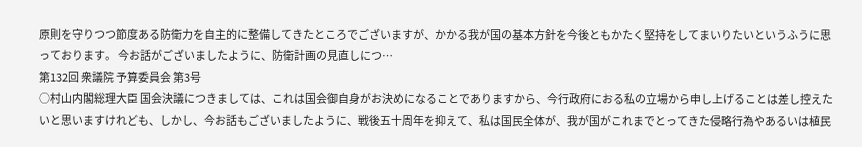原則を守りつつ節度ある防衛力を自主的に整備してきたところでございますが、かかる我が国の基本方針を今後ともかたく堅持をしてまいりたいというふうに思っております。 今お話がございましたように、防衛計画の見直しにつ…
第132回 衆議院 予算委員会 第3号
○村山内閣総理大臣 国会決議につきましては、これは国会御自身がお決めになることでありますから、今行政府におる私の立場から申し上げることは差し控えたいと思いますけれども、しかし、今お話もございましたように、戦後五十周年を抑えて、私は国民全体が、我が国がこれまでとってきた侵略行為やあるいは植民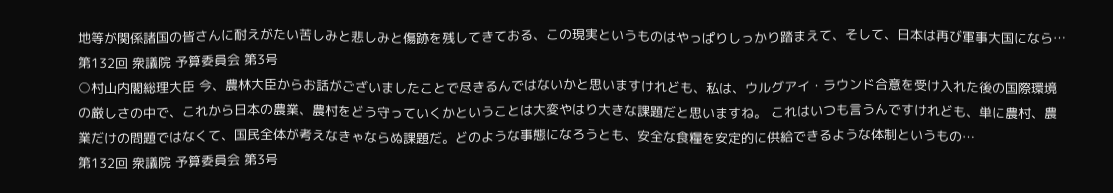地等が関係諸国の皆さんに耐えがたい苦しみと悲しみと傷跡を残してきておる、この現実というものはやっぱりしっかり踏まえて、そして、日本は再び軍事大国になら…
第132回 衆議院 予算委員会 第3号
○村山内閣総理大臣 今、農林大臣からお話がございましたことで尽きるんではないかと思いますけれども、私は、ウルグアイ・ラウンド合意を受け入れた後の国際環境の厳しさの中で、これから日本の農業、農村をどう守っていくかということは大変やはり大きな課題だと思いますね。 これはいつも言うんですけれども、単に農村、農業だけの問題ではなくて、国民全体が考えなきゃならぬ課題だ。どのような事態になろうとも、安全な食糧を安定的に供給できるような体制というもの…
第132回 衆議院 予算委員会 第3号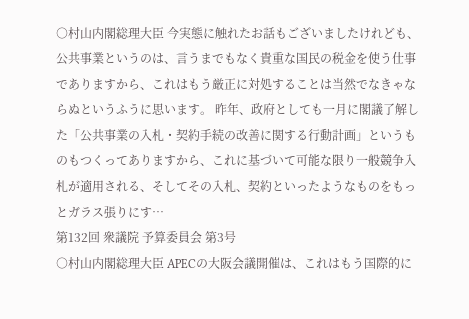○村山内閣総理大臣 今実態に触れたお話もございましたけれども、公共事業というのは、言うまでもなく貴重な国民の税金を使う仕事でありますから、これはもう厳正に対処することは当然でなきゃならぬというふうに思います。 昨年、政府としても一月に閣議了解した「公共事業の入札・契約手続の改善に関する行動計画」というものもつくってありますから、これに基づいて可能な限り一般競争入札が適用される、そしてその入札、契約といったようなものをもっとガラス張りにす…
第132回 衆議院 予算委員会 第3号
○村山内閣総理大臣 APECの大阪会議開催は、これはもう国際的に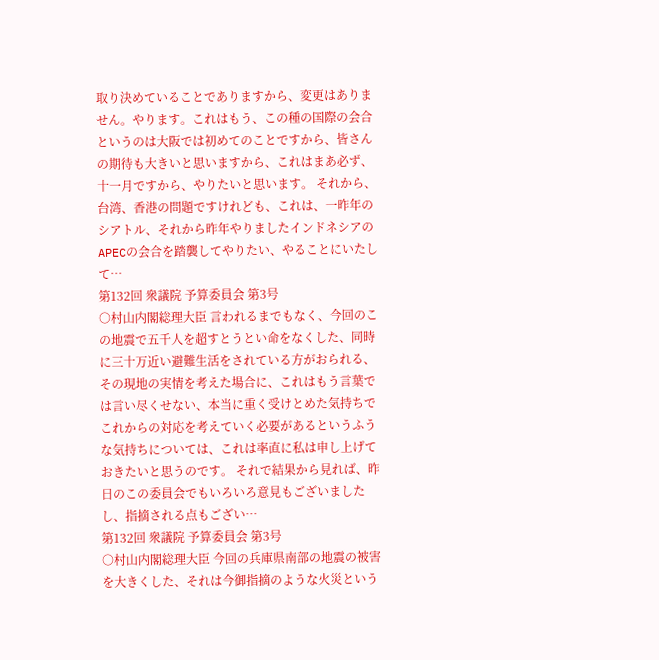取り決めていることでありますから、変更はありません。やります。これはもう、この種の国際の会合というのは大阪では初めてのことですから、皆さんの期待も大きいと思いますから、これはまあ必ず、十一月ですから、やりたいと思います。 それから、台湾、香港の問題ですけれども、これは、一昨年のシアトル、それから昨年やりましたインドネシアのAPECの会合を踏襲してやりたい、やることにいたして…
第132回 衆議院 予算委員会 第3号
○村山内閣総理大臣 言われるまでもなく、今回のこの地震で五千人を超すとうとい命をなくした、同時に三十万近い避難生活をされている方がおられる、その現地の実情を考えた場合に、これはもう言葉では言い尽くせない、本当に重く受けとめた気持ちでこれからの対応を考えていく必要があるというふうな気持ちについては、これは率直に私は申し上げておきたいと思うのです。 それで結果から見れば、昨日のこの委員会でもいろいろ意見もございましたし、指摘される点もござい…
第132回 衆議院 予算委員会 第3号
○村山内閣総理大臣 今回の兵庫県南部の地震の被害を大きくした、それは今御指摘のような火災という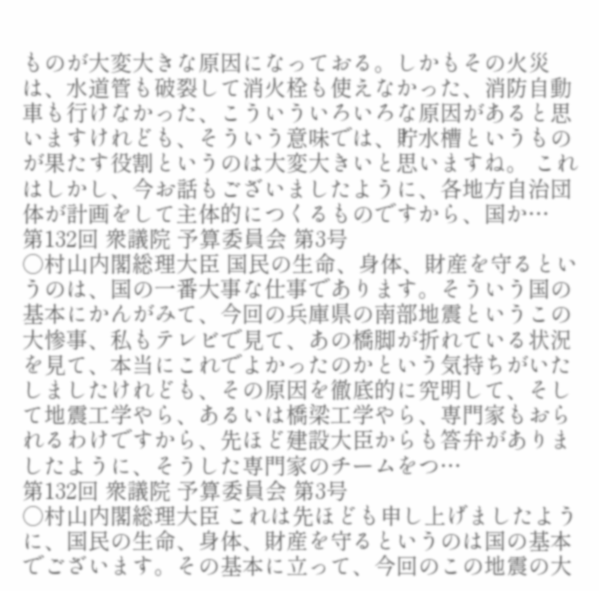ものが大変大きな原因になっておる。しかもその火災は、水道管も破裂して消火栓も使えなかった、消防自動車も行けなかった、こういういろいろな原因があると思いますけれども、そういう意味では、貯水槽というものが果たす役割というのは大変大きいと思いますね。 これはしかし、今お話もございましたように、各地方自治団体が計画をして主体的につくるものですから、国か…
第132回 衆議院 予算委員会 第3号
○村山内閣総理大臣 国民の生命、身体、財産を守るというのは、国の一番大事な仕事であります。そういう国の基本にかんがみて、今回の兵庫県の南部地震というこの大惨事、私もテレビで見て、あの橋脚が折れている状況を見て、本当にこれでよかったのかという気持ちがいたしましたけれども、その原因を徹底的に究明して、そして地震工学やら、あるいは橋梁工学やら、専門家もおられるわけですから、先ほど建設大臣からも答弁がありましたように、そうした専門家のチームをつ…
第132回 衆議院 予算委員会 第3号
○村山内閣総理大臣 これは先ほども申し上げましたように、国民の生命、身体、財産を守るというのは国の基本でございます。その基本に立って、今回のこの地震の大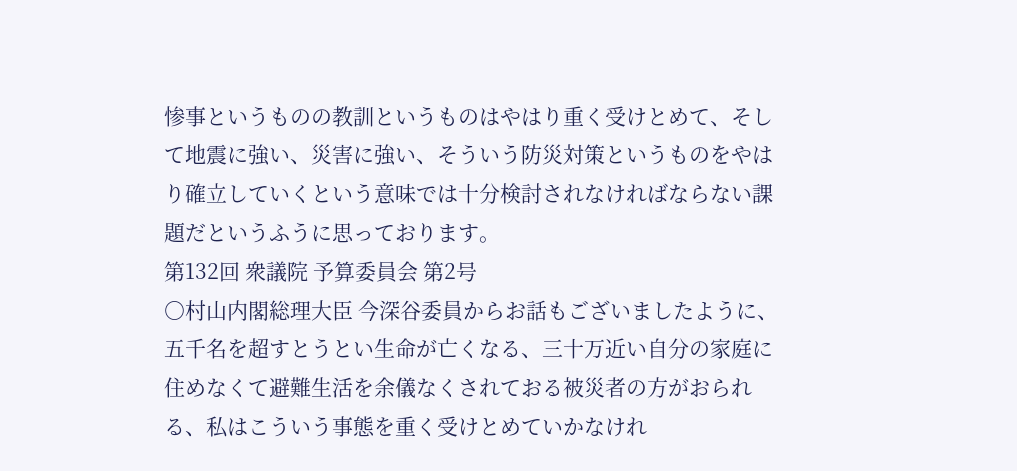惨事というものの教訓というものはやはり重く受けとめて、そして地震に強い、災害に強い、そういう防災対策というものをやはり確立していくという意味では十分検討されなければならない課題だというふうに思っております。
第132回 衆議院 予算委員会 第2号
○村山内閣総理大臣 今深谷委員からお話もございましたように、五千名を超すとうとい生命が亡くなる、三十万近い自分の家庭に住めなくて避難生活を余儀なくされておる被災者の方がおられる、私はこういう事態を重く受けとめていかなけれ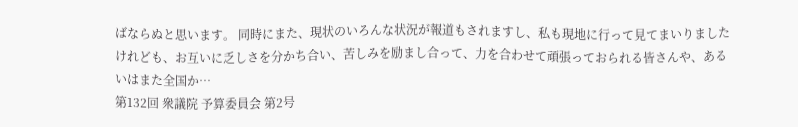ばならぬと思います。 同時にまた、現状のいろんな状況が報道もされますし、私も現地に行って見てまいりましたけれども、お互いに乏しさを分かち合い、苦しみを励まし合って、力を合わせて頑張っておられる皆さんや、あるいはまた全国か…
第132回 衆議院 予算委員会 第2号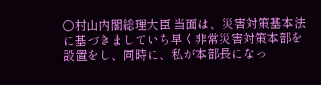○村山内閣総理大臣 当面は、災害対策基本法に基づきましていち早く非常災害対策本部を設置をし、同時に、私が本部長になっ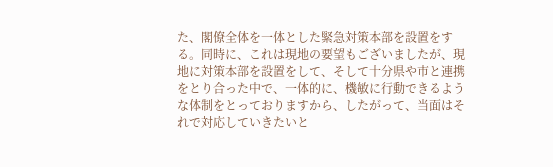た、閣僚全体を一体とした緊急対策本部を設置をする。同時に、これは現地の要望もございましたが、現地に対策本部を設置をして、そして十分県や市と連携をとり合った中で、一体的に、機敏に行動できるような体制をとっておりますから、したがって、当面はそれで対応していきたいと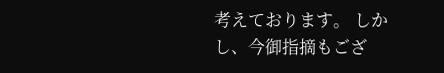考えております。 しかし、今御指摘もござ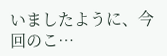いましたように、今回のこ…